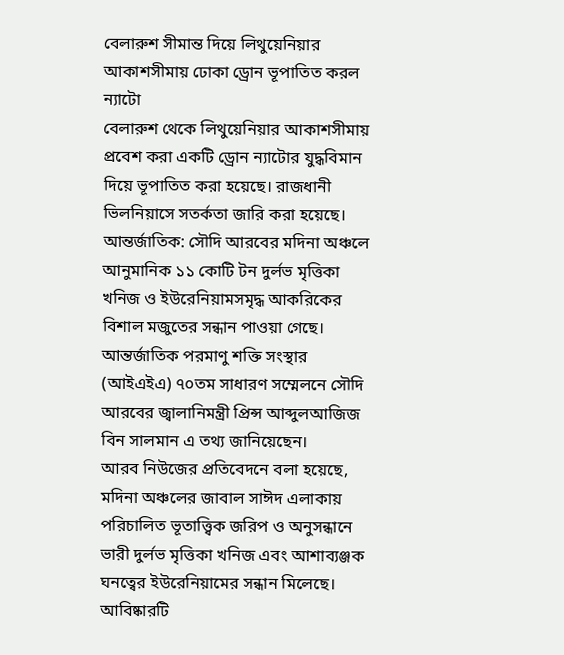বেলারুশ সীমান্ত দিয়ে লিথুয়েনিয়ার আকাশসীমায় ঢোকা ড্রোন ভূপাতিত করল ন্যাটো
বেলারুশ থেকে লিথুয়েনিয়ার আকাশসীমায় প্রবেশ করা একটি ড্রোন ন্যাটোর যুদ্ধবিমান দিয়ে ভূপাতিত করা হয়েছে। রাজধানী ভিলনিয়াসে সতর্কতা জারি করা হয়েছে।
আন্তর্জাতিক: সৌদি আরবের মদিনা অঞ্চলে আনুমানিক ১১ কোটি টন দুর্লভ মৃত্তিকা খনিজ ও ইউরেনিয়ামসমৃদ্ধ আকরিকের বিশাল মজুতের সন্ধান পাওয়া গেছে। আন্তর্জাতিক পরমাণু শক্তি সংস্থার (আইএইএ) ৭০তম সাধারণ সম্মেলনে সৌদি আরবের জ্বালানিমন্ত্রী প্রিন্স আব্দুলআজিজ বিন সালমান এ তথ্য জানিয়েছেন।
আরব নিউজের প্রতিবেদনে বলা হয়েছে, মদিনা অঞ্চলের জাবাল সাঈদ এলাকায় পরিচালিত ভূতাত্ত্বিক জরিপ ও অনুসন্ধানে ভারী দুর্লভ মৃত্তিকা খনিজ এবং আশাব্যঞ্জক ঘনত্বের ইউরেনিয়ামের সন্ধান মিলেছে। আবিষ্কারটি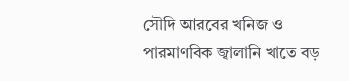সৌদি আরবের খনিজ ও পারমাণবিক জ্বালানি খাতে বড়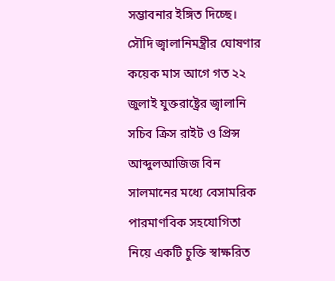সম্ভাবনার ইঙ্গিত দিচ্ছে।
সৌদি জ্বালানিমন্ত্রীর ঘোষণার কয়েক মাস আগে গত ২২ জুলাই যুক্তরাষ্ট্রের জ্বালানি সচিব ক্রিস রাইট ও প্রিন্স আব্দুলআজিজ বিন সালমানের মধ্যে বেসামরিক পারমাণবিক সহযোগিতা নিয়ে একটি চুক্তি স্বাক্ষরিত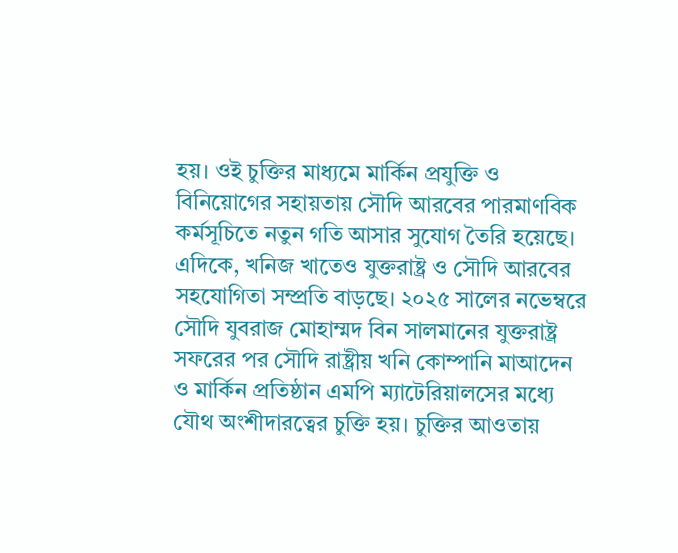হয়। ওই চুক্তির মাধ্যমে মার্কিন প্রযুক্তি ও বিনিয়োগের সহায়তায় সৌদি আরবের পারমাণবিক কর্মসূচিতে নতুন গতি আসার সুযোগ তৈরি হয়েছে।
এদিকে, খনিজ খাতেও যুক্তরাষ্ট্র ও সৌদি আরবের সহযোগিতা সম্প্রতি বাড়ছে। ২০২৫ সালের নভেম্বরে সৌদি যুবরাজ মোহাম্মদ বিন সালমানের যুক্তরাষ্ট্র সফরের পর সৌদি রাষ্ট্রীয় খনি কোম্পানি মাআদেন ও মার্কিন প্রতিষ্ঠান এমপি ম্যাটেরিয়ালসের মধ্যে যৌথ অংশীদারত্বের চুক্তি হয়। চুক্তির আওতায়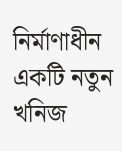নির্মাণাধীন একটি নতুন খনিজ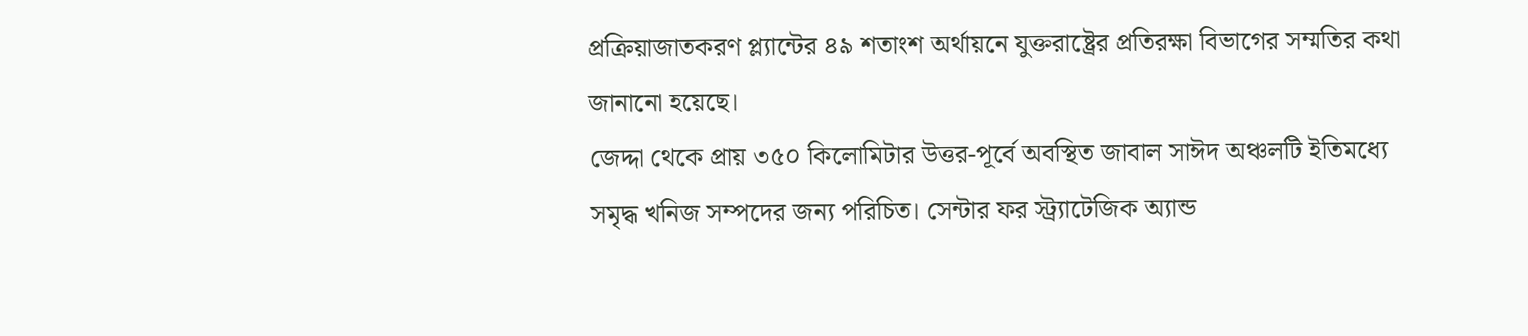প্রক্রিয়াজাতকরণ প্ল্যান্টের ৪৯ শতাংশ অর্থায়নে যুক্তরাষ্ট্রের প্রতিরক্ষা বিভাগের সম্মতির কথা জানানো হয়েছে।
জেদ্দা থেকে প্রায় ৩৫০ কিলোমিটার উত্তর-পূর্বে অবস্থিত জাবাল সাঈদ অঞ্চলটি ইতিমধ্যে সমৃদ্ধ খনিজ সম্পদের জন্য পরিচিত। সেন্টার ফর স্ট্র্যাটেজিক অ্যান্ড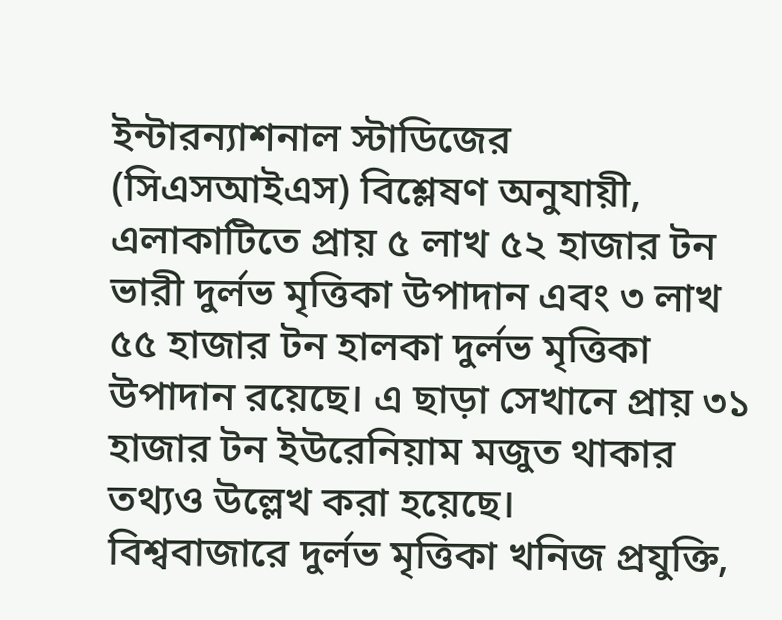ইন্টারন্যাশনাল স্টাডিজের (সিএসআইএস) বিশ্লেষণ অনুযায়ী, এলাকাটিতে প্রায় ৫ লাখ ৫২ হাজার টন ভারী দুর্লভ মৃত্তিকা উপাদান এবং ৩ লাখ ৫৫ হাজার টন হালকা দুর্লভ মৃত্তিকা উপাদান রয়েছে। এ ছাড়া সেখানে প্রায় ৩১ হাজার টন ইউরেনিয়াম মজুত থাকার তথ্যও উল্লেখ করা হয়েছে।
বিশ্ববাজারে দুর্লভ মৃত্তিকা খনিজ প্রযুক্তি,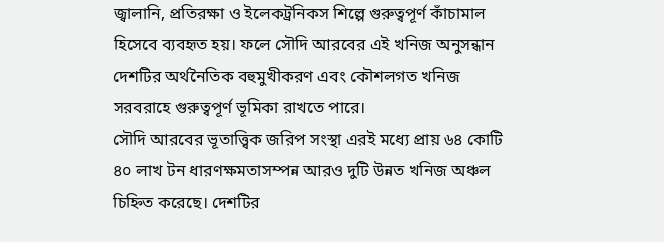জ্বালানি, প্রতিরক্ষা ও ইলেকট্রনিকস শিল্পে গুরুত্বপূর্ণ কাঁচামাল হিসেবে ব্যবহৃত হয়। ফলে সৌদি আরবের এই খনিজ অনুসন্ধান দেশটির অর্থনৈতিক বহুমুখীকরণ এবং কৌশলগত খনিজ সরবরাহে গুরুত্বপূর্ণ ভূমিকা রাখতে পারে।
সৌদি আরবের ভূতাত্ত্বিক জরিপ সংস্থা এরই মধ্যে প্রায় ৬৪ কোটি ৪০ লাখ টন ধারণক্ষমতাসম্পন্ন আরও দুটি উন্নত খনিজ অঞ্চল চিহ্নিত করেছে। দেশটির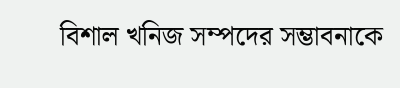বিশাল খনিজ সম্পদের সম্ভাবনাকে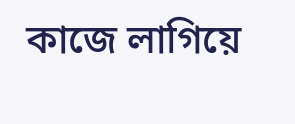কাজে লাগিয়ে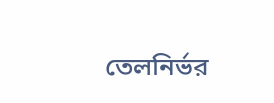তেলনির্ভর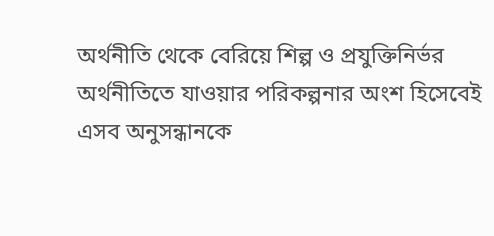অর্থনীতি থেকে বেরিয়ে শিল্প ও প্রযুক্তিনির্ভর অর্থনীতিতে যাওয়ার পরিকল্পনার অংশ হিসেবেই এসব অনুসন্ধানকে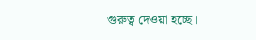গুরুত্ব দেওয়া হচ্ছে।